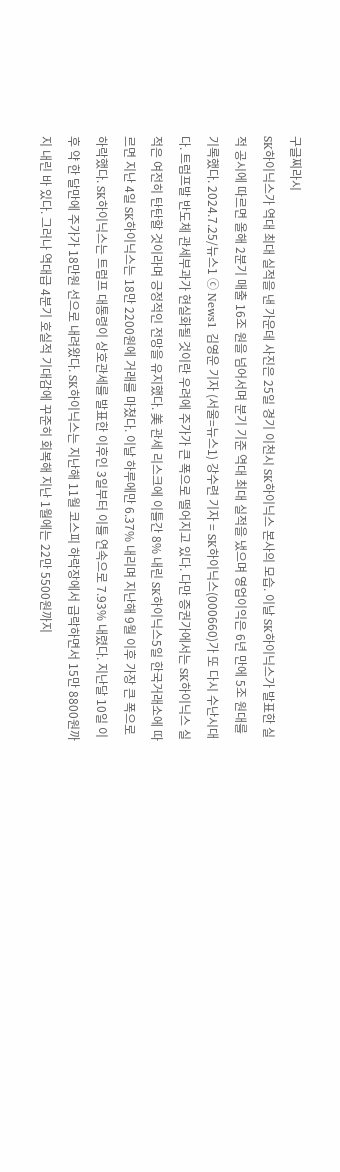구글찌라시
SK하이닉스가 역대 최대 실적을 낸 가운데 사진은 25일 경기 이천시 SK하이닉스 본사의 모습. 이날 SK하이닉스가 발표한 실적 공시에 따르면 올해 2분기 매출 16조 원을 넘어서며 분기 기준 역대 최대 실적을 냈으며 영업이익은 6년 만에 5조 원대를 기록했다. 2024.7.25/뉴스1 ⓒ News1 김영운 기자 (서울=뉴스1) 강수련 기자 = SK하이닉스(000660)가 또 다시 수난시대다. 트럼프발 반도체 관세부과가 현실화될 것이란 우려에 주가가 큰 폭으로 떨어지고 있다. 다만 증권가에서는 SK하이닉스 실적은 여전히 탄탄할 것이라며 긍정적인 전망을 유지했다. 美 관세 리스크에 이틀간 8% 내린 SK하이닉스5일 한국거래소에 따르면 지난 4일 SK하이닉스는 18만 2200원에 거래를 마쳤다. 이날 하루에만 6.37% 내리며 지난해 9월 이후 가장 큰 폭으로 하락했다. SK하이닉스는 트럼프 대통령이 상호관세를 발표한 이후인 3일부터 이틀 연속으로 7.93% 내렸다. 지난달 10일 이후 약 한 달만에 주가가 18만원 선으로 내려왔다. SK하이닉스는 지난해 11월 코스피 하락장에서 급락하면서 15만 8800원까지 내린 바 있다. 그러나 역대급 4분기 호실적 기대감에 꾸준히 회복해 지난 1월에는 22만 5500원까지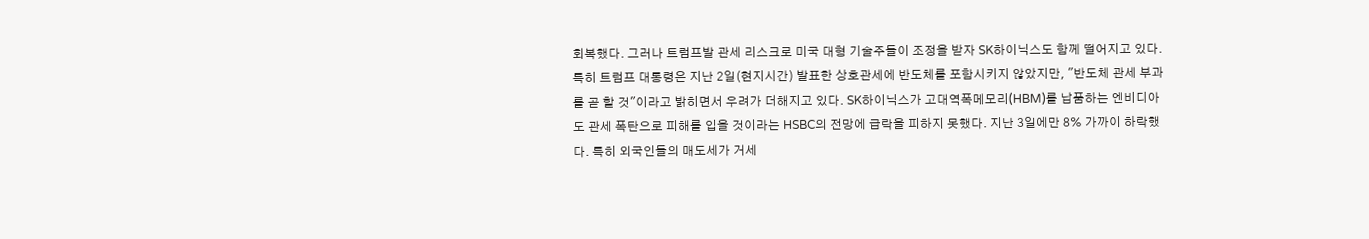회복했다. 그러나 트럼프발 관세 리스크로 미국 대형 기술주들이 조정을 받자 SK하이닉스도 함께 떨어지고 있다. 특히 트럼프 대통령은 지난 2일(현지시간) 발표한 상호관세에 반도체를 포함시키지 않았지만, "반도체 관세 부과를 곧 할 것"이라고 밝히면서 우려가 더해지고 있다. SK하이닉스가 고대역폭메모리(HBM)를 납품하는 엔비디아도 관세 폭탄으로 피해를 입을 것이라는 HSBC의 전망에 급락을 피하지 못했다. 지난 3일에만 8% 가까이 하락했다. 특히 외국인들의 매도세가 거세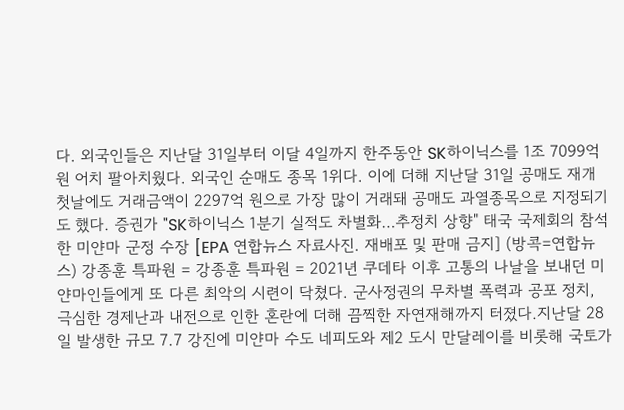다. 외국인들은 지난달 31일부터 이달 4일까지 한주동안 SK하이닉스를 1조 7099억 원 어치 팔아치웠다. 외국인 순매도 종목 1위다. 이에 더해 지난달 31일 공매도 재개 첫날에도 거래금액이 2297억 원으로 가장 많이 거래돼 공매도 과열종목으로 지정되기도 했다. 증권가 "SK하이닉스 1분기 실적도 차별화…추정치 상향" 태국 국제회의 참석한 미얀마 군정 수장 [EPA 연합뉴스 자료사진. 재배포 및 판매 금지] (방콕=연합뉴스) 강종훈 특파원 = 강종훈 특파원 = 2021년 쿠데타 이후 고통의 나날을 보내던 미얀마인들에게 또 다른 최악의 시련이 닥쳤다. 군사정권의 무차별 폭력과 공포 정치, 극심한 경제난과 내전으로 인한 혼란에 더해 끔찍한 자연재해까지 터졌다.지난달 28일 발생한 규모 7.7 강진에 미얀마 수도 네피도와 제2 도시 만달레이를 비롯해 국토가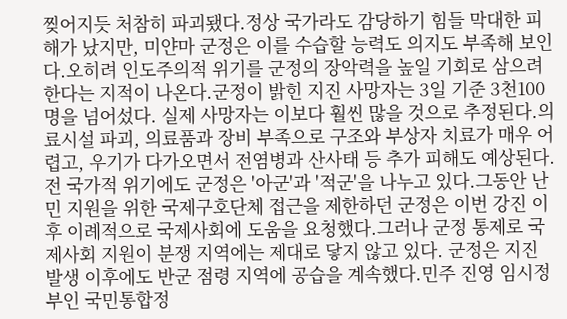찢어지듯 처참히 파괴됐다.정상 국가라도 감당하기 힘들 막대한 피해가 났지만, 미얀마 군정은 이를 수습할 능력도 의지도 부족해 보인다.오히려 인도주의적 위기를 군정의 장악력을 높일 기회로 삼으려 한다는 지적이 나온다.군정이 밝힌 지진 사망자는 3일 기준 3천100명을 넘어섰다. 실제 사망자는 이보다 훨씬 많을 것으로 추정된다.의료시설 파괴, 의료품과 장비 부족으로 구조와 부상자 치료가 매우 어렵고, 우기가 다가오면서 전염병과 산사태 등 추가 피해도 예상된다.전 국가적 위기에도 군정은 '아군'과 '적군'을 나누고 있다.그동안 난민 지원을 위한 국제구호단체 접근을 제한하던 군정은 이번 강진 이후 이례적으로 국제사회에 도움을 요청했다.그러나 군정 통제로 국제사회 지원이 분쟁 지역에는 제대로 닿지 않고 있다. 군정은 지진 발생 이후에도 반군 점령 지역에 공습을 계속했다.민주 진영 임시정부인 국민통합정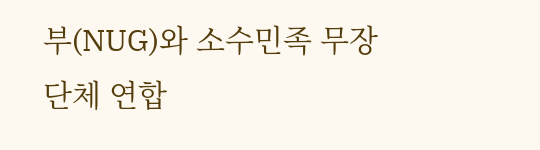부(NUG)와 소수민족 무장단체 연합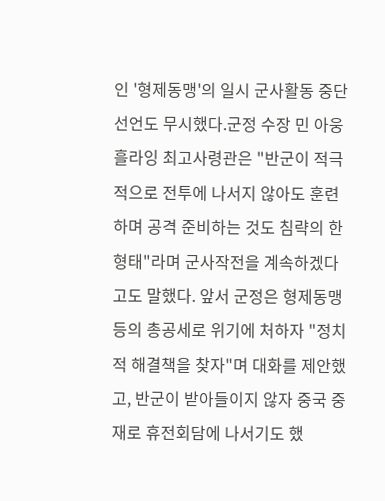인 '형제동맹'의 일시 군사활동 중단 선언도 무시했다.군정 수장 민 아웅 흘라잉 최고사령관은 "반군이 적극적으로 전투에 나서지 않아도 훈련하며 공격 준비하는 것도 침략의 한 형태"라며 군사작전을 계속하겠다고도 말했다. 앞서 군정은 형제동맹 등의 총공세로 위기에 처하자 "정치적 해결책을 찾자"며 대화를 제안했고, 반군이 받아들이지 않자 중국 중재로 휴전회담에 나서기도 했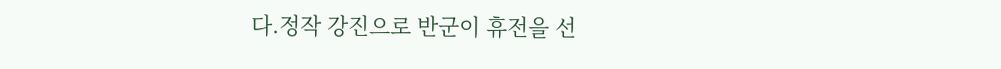다.정작 강진으로 반군이 휴전을 선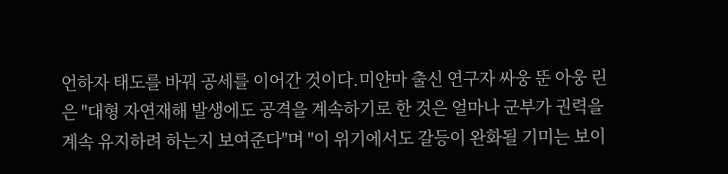언하자 태도를 바꿔 공세를 이어간 것이다.미얀마 출신 연구자 싸웅 뚠 아웅 린은 "대형 자연재해 발생에도 공격을 계속하기로 한 것은 얼마나 군부가 권력을 계속 유지하려 하는지 보여준다"며 "이 위기에서도 갈등이 완화될 기미는 보이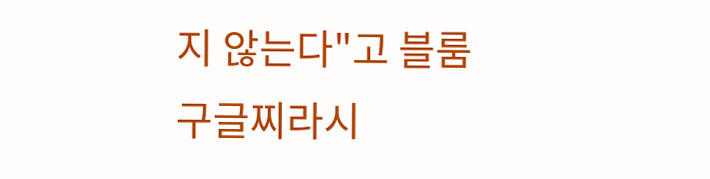지 않는다"고 블룸
구글찌라시